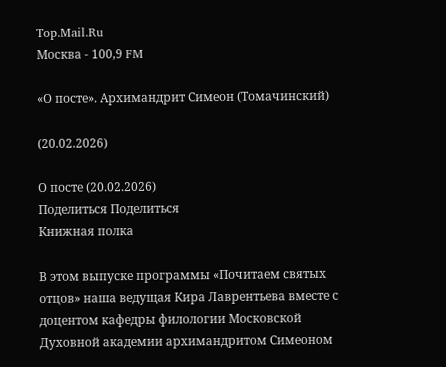Top.Mail.Ru
Москва - 100,9 FM

«О посте». Архимандрит Симеон (Томачинский)

(20.02.2026)

О посте (20.02.2026)
Поделиться Поделиться
Книжная полка

В этом выпуске программы «Почитаем святых отцов» наша ведущая Кира Лаврентьева вместе с доцентом кафедры филологии Московской Духовной академии архимандритом Симеоном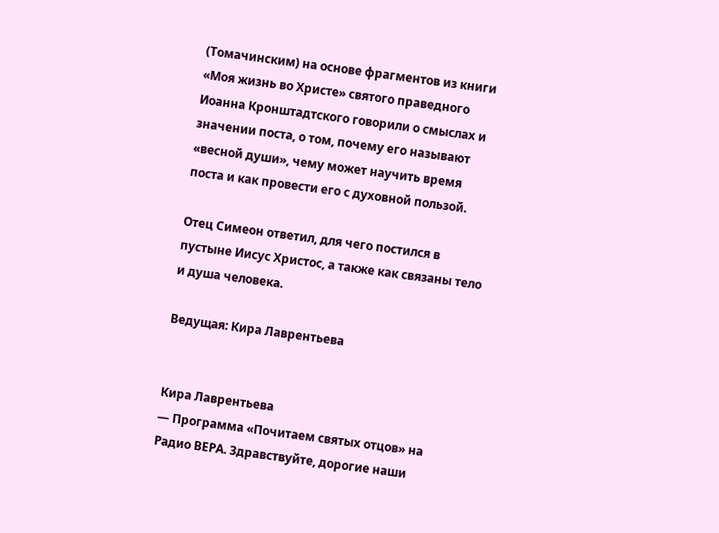(Томачинским) на основе фрагментов из книги «Моя жизнь во Христе» святого праведного Иоанна Кронштадтского говорили о смыслах и значении поста, о том, почему его называют «весной души», чему может научить время поста и как провести его с духовной пользой.

Отец Симеон ответил, для чего постился в пустыне Иисус Христос, а также как связаны тело и душа человека.

Ведущая: Кира Лаврентьева


Кира Лаврентьева
— Программа «Почитаем святых отцов» на Радио ВЕРА. Здравствуйте, дорогие наши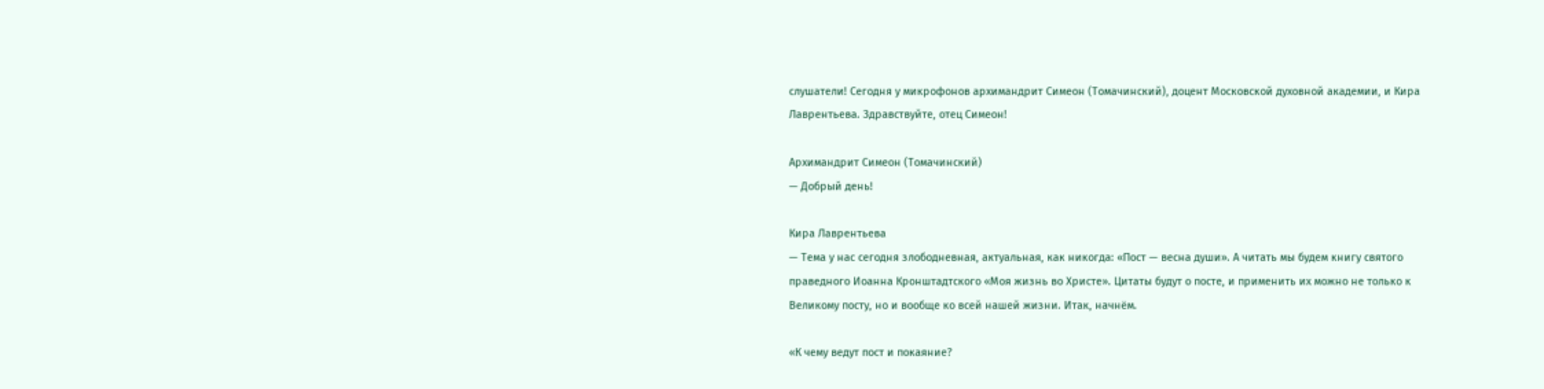слушатели! Сегодня у микрофонов архимандрит Симеон (Томачинский), доцент Московской духовной академии, и Кира Лаврентьева. Здравствуйте, отец Симеон!

Архимандрит Симеон (Томачинский)
— Добрый день!

Кира Лаврентьева
— Тема у нас сегодня злободневная, актуальная, как никогда: «Пост — весна души». А читать мы будем книгу святого праведного Иоанна Кронштадтского «Моя жизнь во Христе». Цитаты будут о посте, и применить их можно не только к Великому посту, но и вообще ко всей нашей жизни. Итак, начнём.

«К чему ведут пост и покаяние?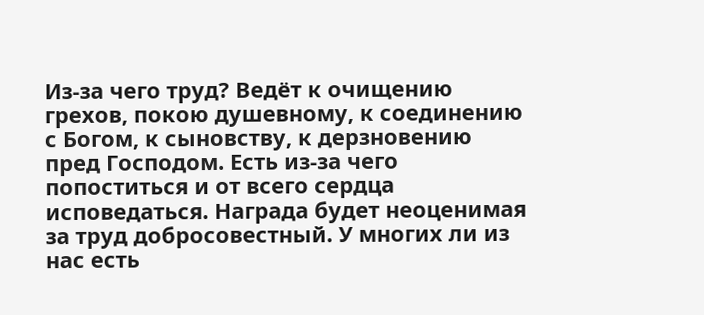Из-за чего труд? Ведёт к очищению грехов, покою душевному, к соединению с Богом, к сыновству, к дерзновению пред Господом. Есть из‑за чего попоститься и от всего сердца исповедаться. Награда будет неоценимая за труд добросовестный. У многих ли из нас есть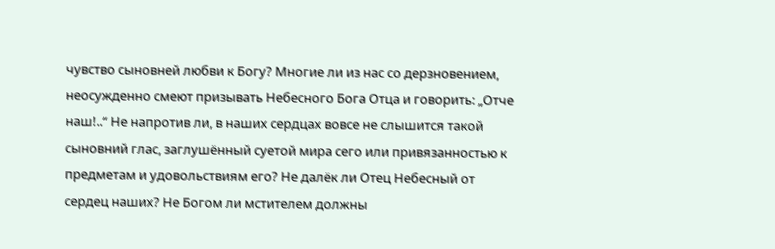чувство сыновней любви к Богу? Многие ли из нас со дерзновением, неосужденно смеют призывать Небесного Бога Отца и говорить: „Отче наш!..“ Не напротив ли, в наших сердцах вовсе не слышится такой сыновний глас, заглушённый суетой мира сего или привязанностью к предметам и удовольствиям его? Не далёк ли Отец Небесный от сердец наших? Не Богом ли мстителем должны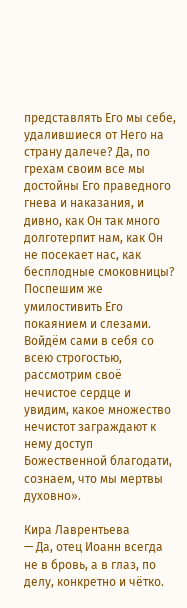представлять Его мы себе, удалившиеся от Него на страну далече? Да, по грехам своим все мы достойны Его праведного гнева и наказания, и дивно, как Он так много долготерпит нам, как Он не посекает нас, как бесплодные смоковницы? Поспешим же умилостивить Его покаянием и слезами. Войдём сами в себя со всею строгостью, рассмотрим своё нечистое сердце и увидим, какое множество нечистот заграждают к нему доступ Божественной благодати, сознаем, что мы мертвы духовно».

Кира Лаврентьева
— Да, отец Иоанн всегда не в бровь, а в глаз, по делу, конкретно и чётко.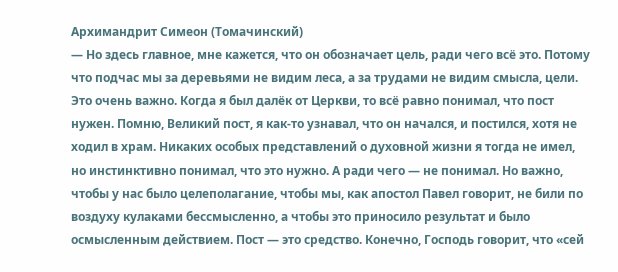Архимандрит Симеон (Томачинский)
— Но здесь главное, мне кажется, что он обозначает цель, ради чего всё это. Потому что подчас мы за деревьями не видим леса, а за трудами не видим смысла, цели. Это очень важно. Когда я был далёк от Церкви, то всё равно понимал, что пост нужен. Помню, Великий пост, я как‑то узнавал, что он начался, и постился, хотя не ходил в храм. Никаких особых представлений о духовной жизни я тогда не имел, но инстинктивно понимал, что это нужно. А ради чего — не понимал. Но важно, чтобы у нас было целеполагание, чтобы мы, как апостол Павел говорит, не били по воздуху кулаками бессмысленно, а чтобы это приносило результат и было осмысленным действием. Пост — это средство. Конечно, Господь говорит, что «сей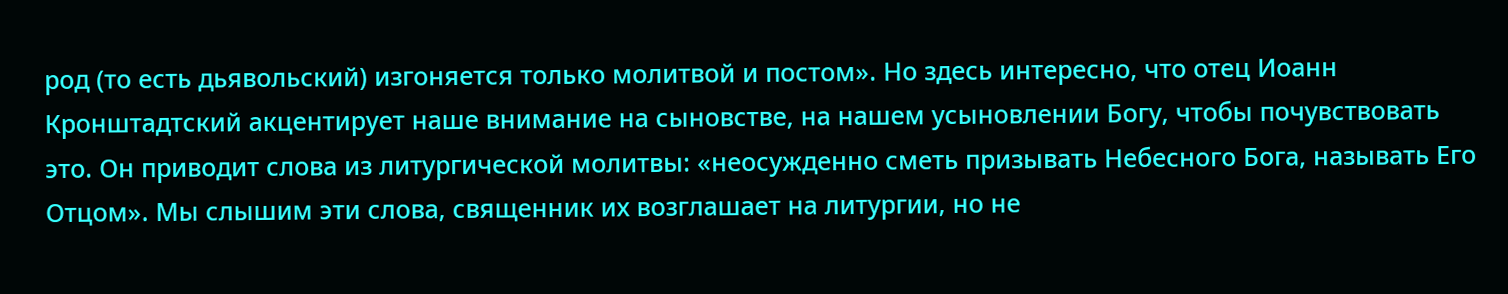род (то есть дьявольский) изгоняется только молитвой и постом». Но здесь интересно, что отец Иоанн Кронштадтский акцентирует наше внимание на сыновстве, на нашем усыновлении Богу, чтобы почувствовать это. Он приводит слова из литургической молитвы: «неосужденно сметь призывать Небесного Бога, называть Его Отцом». Мы слышим эти слова, священник их возглашает на литургии, но не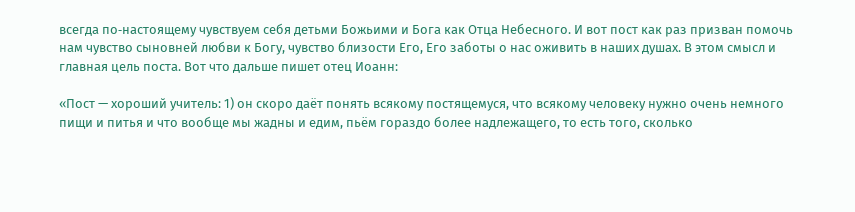всегда по‑настоящему чувствуем себя детьми Божьими и Бога как Отца Небесного. И вот пост как раз призван помочь нам чувство сыновней любви к Богу, чувство близости Его, Его заботы о нас оживить в наших душах. В этом смысл и главная цель поста. Вот что дальше пишет отец Иоанн:

«Пост — хороший учитель: 1) он скоро даёт понять всякому постящемуся, что всякому человеку нужно очень немного пищи и питья и что вообще мы жадны и едим, пьём гораздо более надлежащего, то есть того, сколько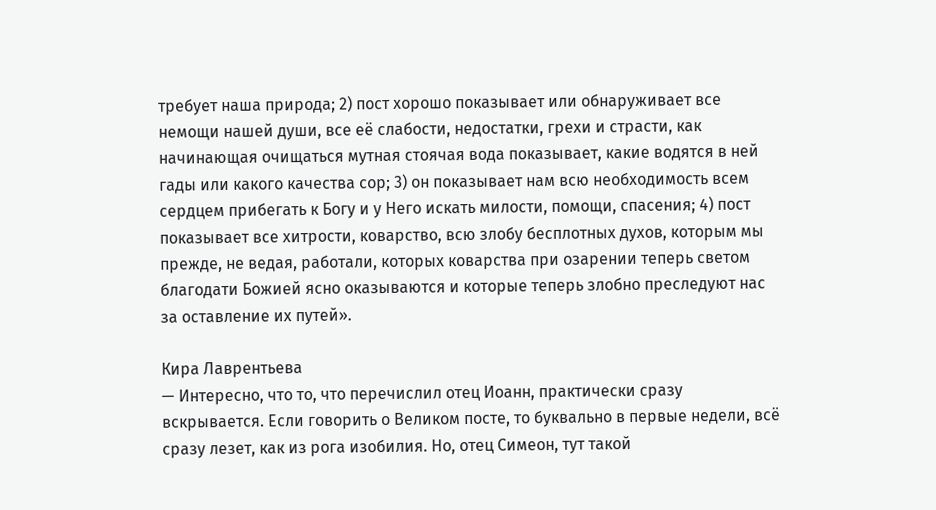требует наша природа; 2) пост хорошо показывает или обнаруживает все немощи нашей души, все её слабости, недостатки, грехи и страсти, как начинающая очищаться мутная стоячая вода показывает, какие водятся в ней гады или какого качества сор; 3) он показывает нам всю необходимость всем сердцем прибегать к Богу и у Него искать милости, помощи, спасения; 4) пост показывает все хитрости, коварство, всю злобу бесплотных духов, которым мы прежде, не ведая, работали, которых коварства при озарении теперь светом благодати Божией ясно оказываются и которые теперь злобно преследуют нас за оставление их путей».

Кира Лаврентьева
— Интересно, что то, что перечислил отец Иоанн, практически сразу вскрывается. Если говорить о Великом посте, то буквально в первые недели, всё сразу лезет, как из рога изобилия. Но, отец Симеон, тут такой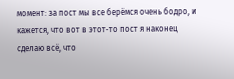момент: за пост мы все берёмся очень бодро, и кажется, что вот в этот‑то пост я наконец сделаю всё, что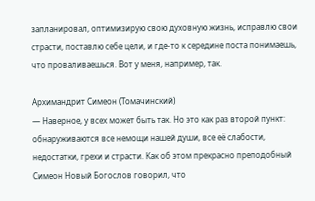запланировал, оптимизирую свою духовную жизнь, исправлю свои страсти, поставлю себе цели, и где‑то к середине поста понимаешь, что проваливаешься. Вот у меня, например, так.

Архимандрит Симеон (Томачинский)
— Наверное, у всех может быть так. Но это как раз второй пункт: обнаруживаются все немощи нашей души, все её слабости, недостатки, грехи и страсти. Как об этом прекрасно преподобный Симеон Новый Богослов говорил, что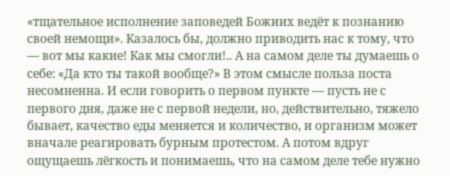«тщательное исполнение заповедей Божиих ведёт к познанию своей немощи». Казалось бы, должно приводить нас к тому, что — вот мы какие! Как мы смогли!.. А на самом деле ты думаешь о себе: «Да кто ты такой вообще?» В этом смысле польза поста несомненна. И если говорить о первом пункте — пусть не с первого дня, даже не с первой недели, но, действительно, тяжело бывает, качество еды меняется и количество, и организм может вначале реагировать бурным протестом. А потом вдруг ощущаешь лёгкость и понимаешь, что на самом деле тебе нужно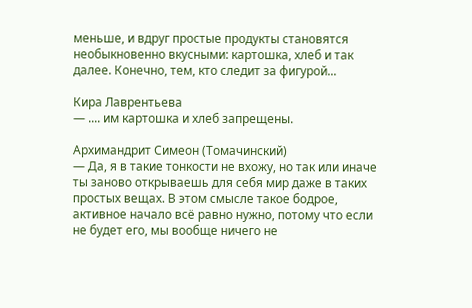меньше, и вдруг простые продукты становятся необыкновенно вкусными: картошка, хлеб и так далее. Конечно, тем, кто следит за фигурой...

Кира Лаврентьева
— .... им картошка и хлеб запрещены.

Архимандрит Симеон (Томачинский)
— Да, я в такие тонкости не вхожу, но так или иначе ты заново открываешь для себя мир даже в таких простых вещах. В этом смысле такое бодрое, активное начало всё равно нужно, потому что если не будет его, мы вообще ничего не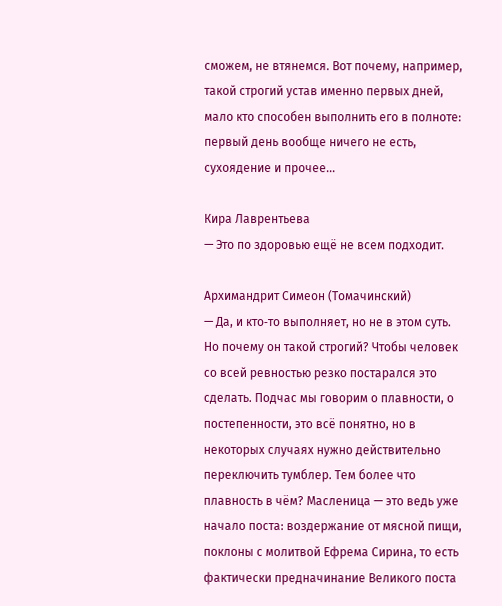сможем, не втянемся. Вот почему, например, такой строгий устав именно первых дней, мало кто способен выполнить его в полноте: первый день вообще ничего не есть, сухоядение и прочее...

Кира Лаврентьева
— Это по здоровью ещё не всем подходит.

Архимандрит Симеон (Томачинский)
— Да, и кто‑то выполняет, но не в этом суть. Но почему он такой строгий? Чтобы человек со всей ревностью резко постарался это сделать. Подчас мы говорим о плавности, о постепенности, это всё понятно, но в некоторых случаях нужно действительно переключить тумблер. Тем более что плавность в чём? Масленица — это ведь уже начало поста: воздержание от мясной пищи, поклоны с молитвой Ефрема Сирина, то есть фактически предначинание Великого поста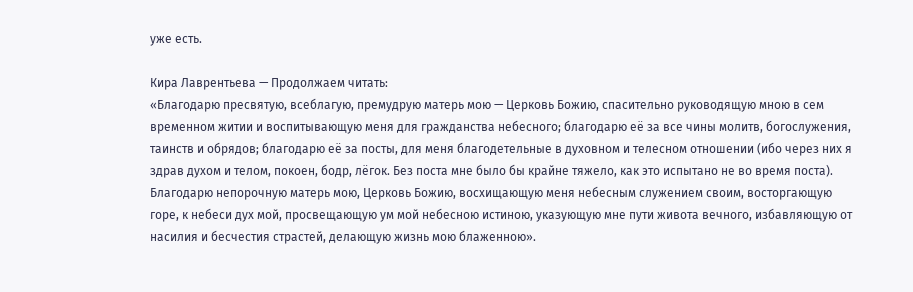уже есть.

Кира Лаврентьева — Продолжаем читать:
«Благодарю пресвятую, всеблагую, премудрую матерь мою — Церковь Божию, спасительно руководящую мною в сем временном житии и воспитывающую меня для гражданства небесного; благодарю её за все чины молитв, богослужения, таинств и обрядов; благодарю её за посты, для меня благодетельные в духовном и телесном отношении (ибо через них я здрав духом и телом, покоен, бодр, лёгок. Без поста мне было бы крайне тяжело, как это испытано не во время поста). Благодарю непорочную матерь мою, Церковь Божию, восхищающую меня небесным служением своим, восторгающую горе, к небеси дух мой, просвещающую ум мой небесною истиною, указующую мне пути живота вечного, избавляющую от насилия и бесчестия страстей, делающую жизнь мою блаженною».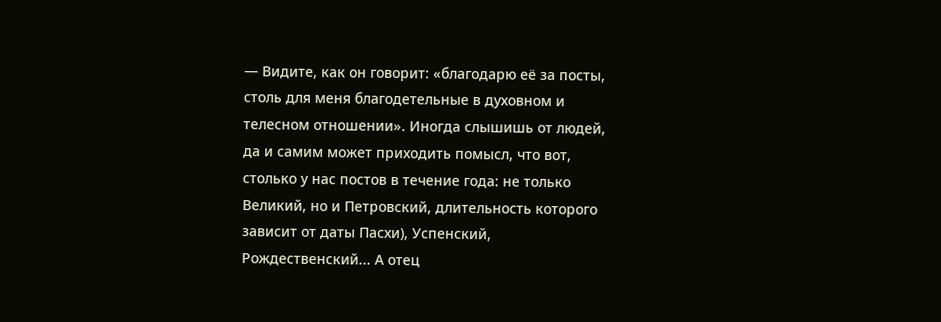— Видите, как он говорит: «благодарю её за посты, столь для меня благодетельные в духовном и телесном отношении». Иногда слышишь от людей, да и самим может приходить помысл, что вот, столько у нас постов в течение года: не только Великий, но и Петровский, длительность которого зависит от даты Пасхи), Успенский, Рождественский... А отец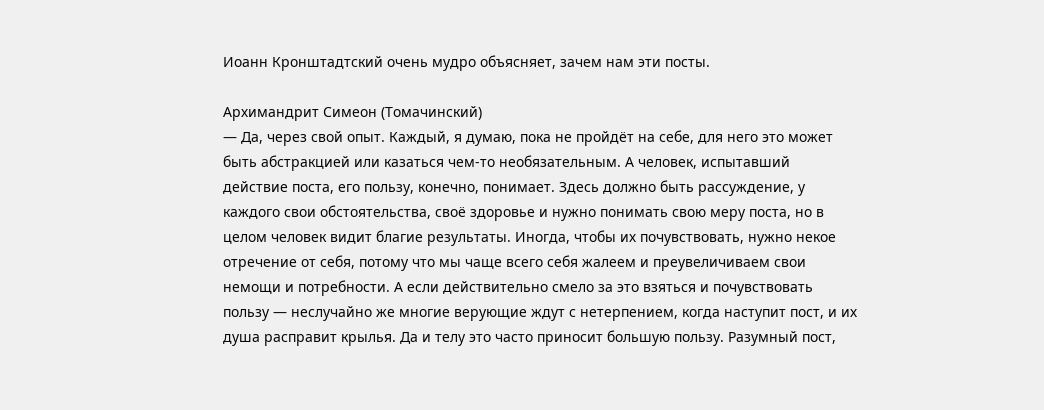Иоанн Кронштадтский очень мудро объясняет, зачем нам эти посты.

Архимандрит Симеон (Томачинский)
— Да, через свой опыт. Каждый, я думаю, пока не пройдёт на себе, для него это может быть абстракцией или казаться чем-то необязательным. А человек, испытавший действие поста, его пользу, конечно, понимает. Здесь должно быть рассуждение, у каждого свои обстоятельства, своё здоровье и нужно понимать свою меру поста, но в целом человек видит благие результаты. Иногда, чтобы их почувствовать, нужно некое отречение от себя, потому что мы чаще всего себя жалеем и преувеличиваем свои немощи и потребности. А если действительно смело за это взяться и почувствовать пользу — неслучайно же многие верующие ждут с нетерпением, когда наступит пост, и их душа расправит крылья. Да и телу это часто приносит большую пользу. Разумный пост,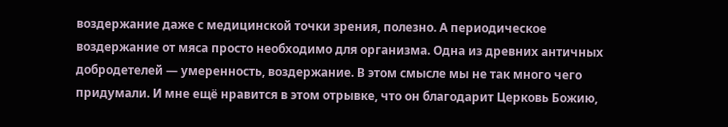воздержание даже с медицинской точки зрения, полезно. А периодическое воздержание от мяса просто необходимо для организма. Одна из древних античных добродетелей — умеренность, воздержание. В этом смысле мы не так много чего придумали. И мне ещё нравится в этом отрывке, что он благодарит Церковь Божию,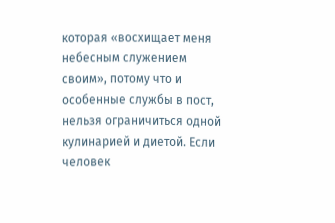которая «восхищает меня небесным служением своим», потому что и особенные службы в пост, нельзя ограничиться одной кулинарией и диетой. Если человек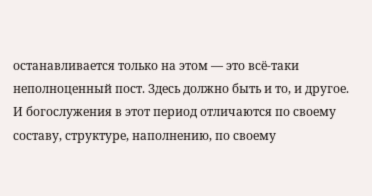останавливается только на этом — это всё‑таки неполноценный пост. Здесь должно быть и то, и другое. И богослужения в этот период отличаются по своему составу, структуре, наполнению, по своему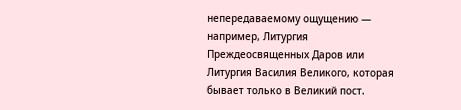непередаваемому ощущению — например, Литургия Преждеосвященных Даров или Литургия Василия Великого, которая бывает только в Великий пост.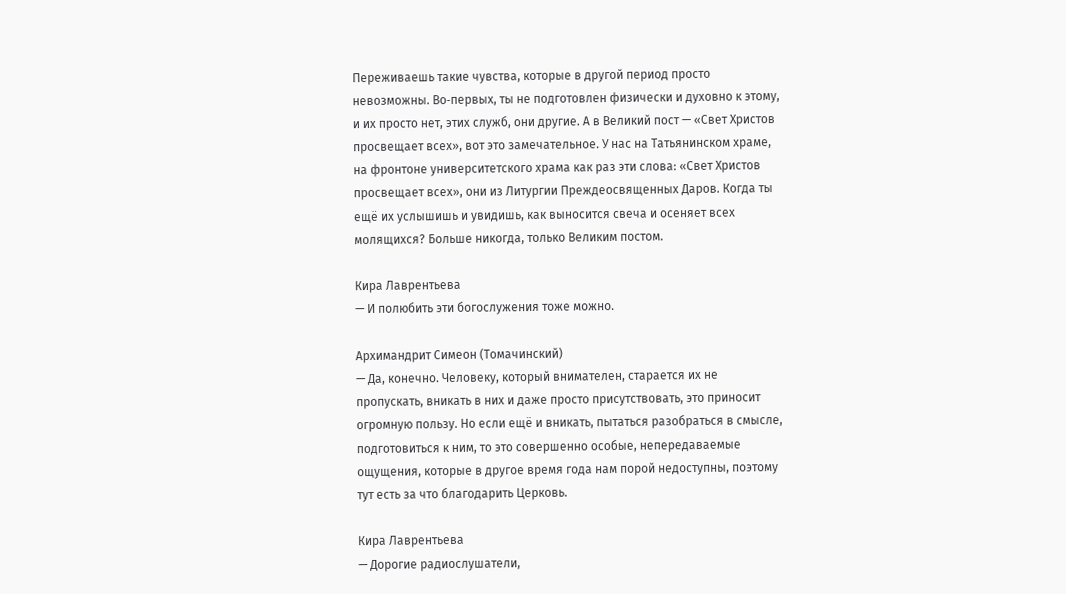Переживаешь такие чувства, которые в другой период просто невозможны. Во‑первых, ты не подготовлен физически и духовно к этому, и их просто нет, этих служб, они другие. А в Великий пост — «Свет Христов просвещает всех», вот это замечательное. У нас на Татьянинском храме, на фронтоне университетского храма как раз эти слова: «Свет Христов просвещает всех», они из Литургии Преждеосвященных Даров. Когда ты ещё их услышишь и увидишь, как выносится свеча и осеняет всех молящихся? Больше никогда, только Великим постом.

Кира Лаврентьева
— И полюбить эти богослужения тоже можно.

Архимандрит Симеон (Томачинский)
— Да, конечно. Человеку, который внимателен, старается их не пропускать, вникать в них и даже просто присутствовать, это приносит огромную пользу. Но если ещё и вникать, пытаться разобраться в смысле, подготовиться к ним, то это совершенно особые, непередаваемые ощущения, которые в другое время года нам порой недоступны, поэтому тут есть за что благодарить Церковь.

Кира Лаврентьева
— Дорогие радиослушатели,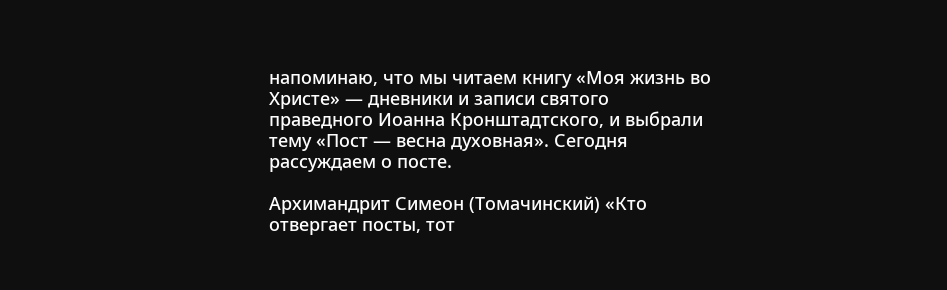напоминаю, что мы читаем книгу «Моя жизнь во Христе» — дневники и записи святого праведного Иоанна Кронштадтского, и выбрали тему «Пост — весна духовная». Сегодня рассуждаем о посте.

Архимандрит Симеон (Томачинский) «Кто отвергает посты, тот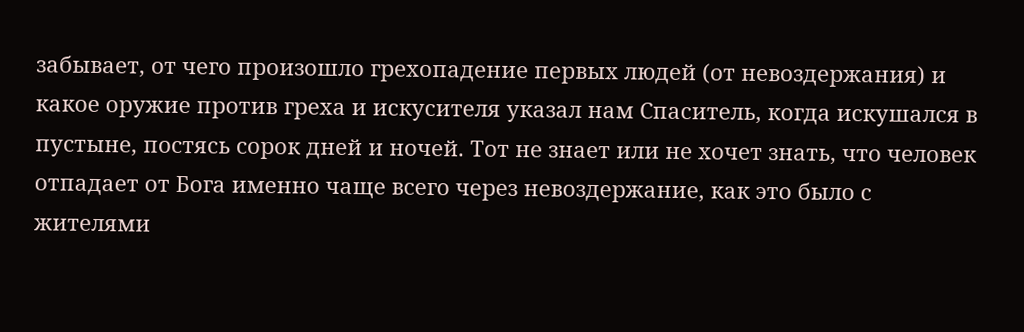забывает, от чего произошло грехопадение первых людей (от невоздержания) и какое оружие против греха и искусителя указал нам Спаситель, когда искушался в пустыне, постясь сорок дней и ночей. Тот не знает или не хочет знать, что человек отпадает от Бога именно чаще всего через невоздержание, как это было с жителями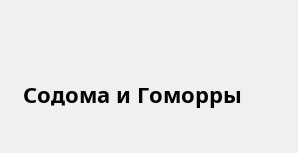Содома и Гоморры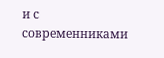и с современниками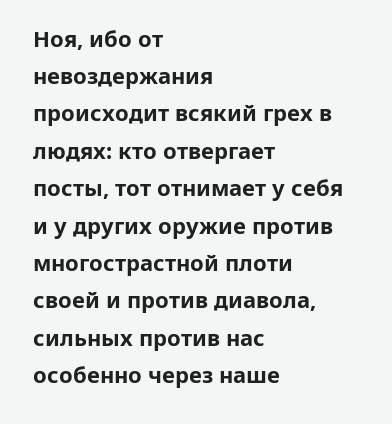Ноя, ибо от невоздержания происходит всякий грех в людях: кто отвергает посты, тот отнимает у себя и у других оружие против многострастной плоти своей и против диавола, сильных против нас особенно через наше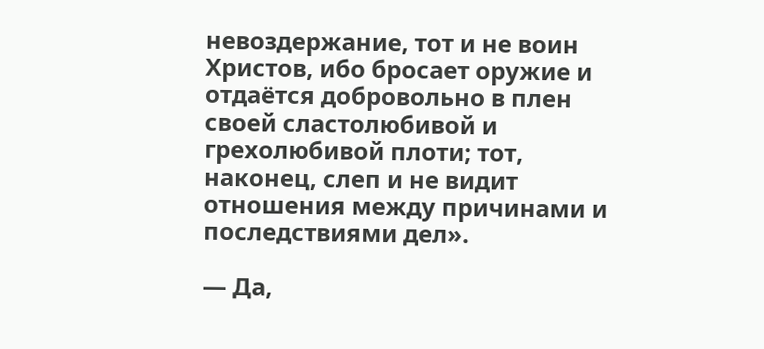невоздержание, тот и не воин Христов, ибо бросает оружие и отдаётся добровольно в плен своей сластолюбивой и грехолюбивой плоти; тот, наконец, слеп и не видит отношения между причинами и последствиями дел».

— Да,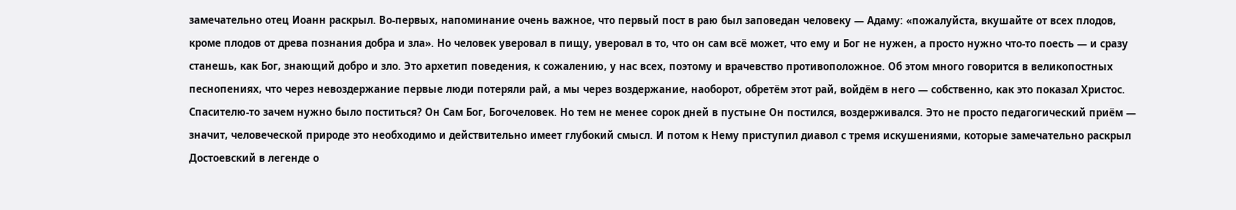замечательно отец Иоанн раскрыл. Во‑первых, напоминание очень важное, что первый пост в раю был заповедан человеку — Адаму: «пожалуйста, вкушайте от всех плодов, кроме плодов от древа познания добра и зла». Но человек уверовал в пищу, уверовал в то, что он сам всё может, что ему и Бог не нужен, а просто нужно что‑то поесть — и сразу станешь, как Бог, знающий добро и зло. Это архетип поведения, к сожалению, у нас всех, поэтому и врачевство противоположное. Об этом много говорится в великопостных песнопениях, что через невоздержание первые люди потеряли рай, а мы через воздержание, наоборот, обретём этот рай, войдём в него — собственно, как это показал Христос. Спасителю‑то зачем нужно было поститься? Он Сам Бог, Богочеловек. Но тем не менее сорок дней в пустыне Он постился, воздерживался. Это не просто педагогический приём — значит, человеческой природе это необходимо и действительно имеет глубокий смысл. И потом к Нему приступил диавол с тремя искушениями, которые замечательно раскрыл Достоевский в легенде о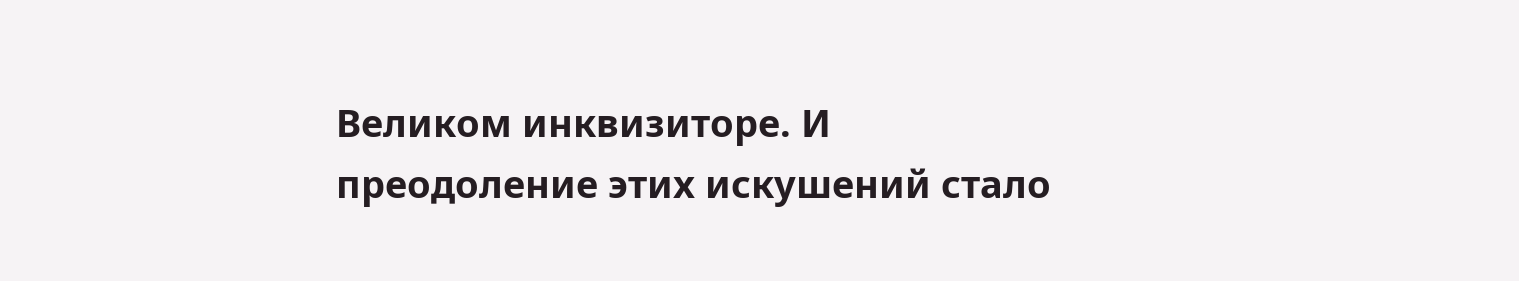Великом инквизиторе. И преодоление этих искушений стало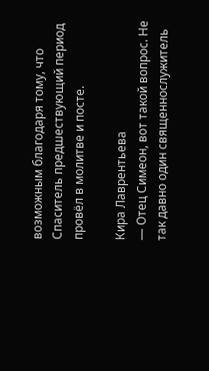возможным благодаря тому, что Спаситель предшествующий период провёл в молитве и посте.

Кира Лаврентьева
— Отец Симеон, вот такой вопрос. Не так давно один священнослужитель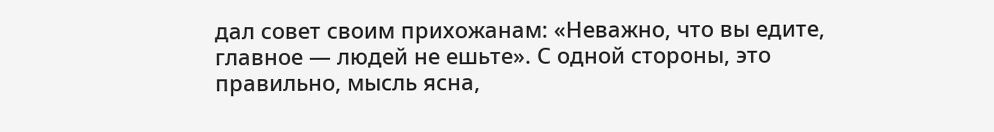дал совет своим прихожанам: «Неважно, что вы едите, главное — людей не ешьте». С одной стороны, это правильно, мысль ясна,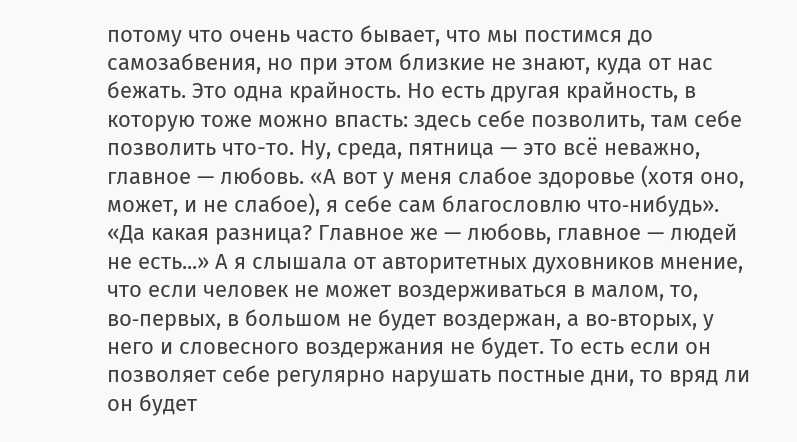потому что очень часто бывает, что мы постимся до самозабвения, но при этом близкие не знают, куда от нас бежать. Это одна крайность. Но есть другая крайность, в которую тоже можно впасть: здесь себе позволить, там себе позволить что-то. Ну, среда, пятница — это всё неважно, главное — любовь. «А вот у меня слабое здоровье (хотя оно, может, и не слабое), я себе сам благословлю что‑нибудь». «Да какая разница? Главное же — любовь, главное — людей не есть...» А я слышала от авторитетных духовников мнение, что если человек не может воздерживаться в малом, то, во‑первых, в большом не будет воздержан, а во‑вторых, у него и словесного воздержания не будет. То есть если он позволяет себе регулярно нарушать постные дни, то вряд ли он будет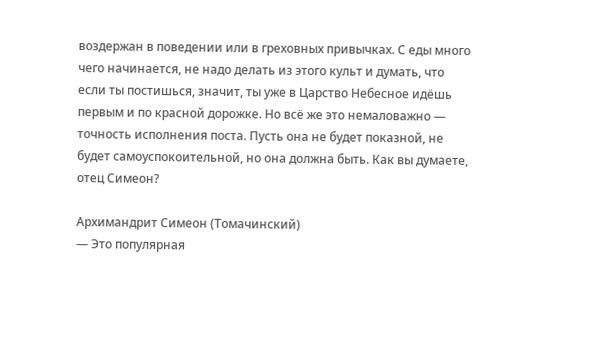воздержан в поведении или в греховных привычках. С еды много чего начинается, не надо делать из этого культ и думать, что если ты постишься, значит, ты уже в Царство Небесное идёшь первым и по красной дорожке. Но всё же это немаловажно — точность исполнения поста. Пусть она не будет показной, не будет самоуспокоительной, но она должна быть. Как вы думаете, отец Симеон?

Архимандрит Симеон (Томачинский)
— Это популярная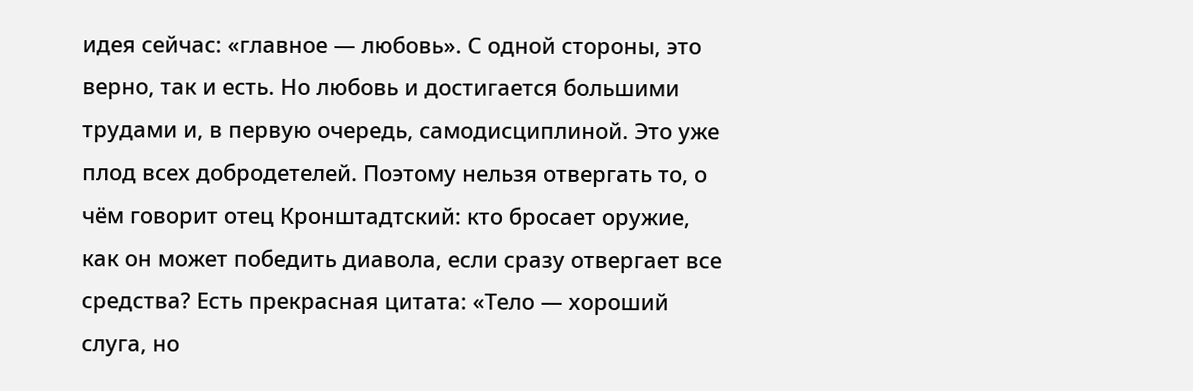идея сейчас: «главное — любовь». С одной стороны, это верно, так и есть. Но любовь и достигается большими трудами и, в первую очередь, самодисциплиной. Это уже плод всех добродетелей. Поэтому нельзя отвергать то, о чём говорит отец Кронштадтский: кто бросает оружие, как он может победить диавола, если сразу отвергает все средства? Есть прекрасная цитата: «Тело — хороший слуга, но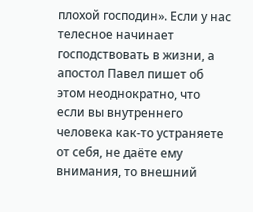плохой господин». Если у нас телесное начинает господствовать в жизни, а апостол Павел пишет об этом неоднократно, что если вы внутреннего человека как‑то устраняете от себя, не даёте ему внимания, то внешний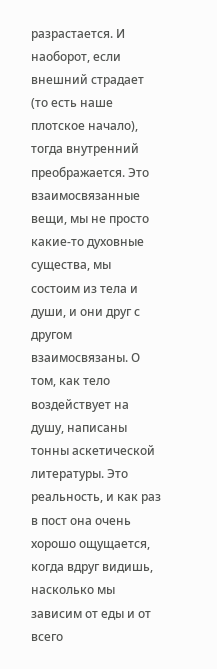разрастается. И наоборот, если внешний страдает (то есть наше плотское начало), тогда внутренний преображается. Это взаимосвязанные вещи, мы не просто какие-то духовные существа, мы состоим из тела и души, и они друг с другом взаимосвязаны. О том, как тело воздействует на душу, написаны тонны аскетической литературы. Это реальность, и как раз в пост она очень хорошо ощущается, когда вдруг видишь, насколько мы зависим от еды и от всего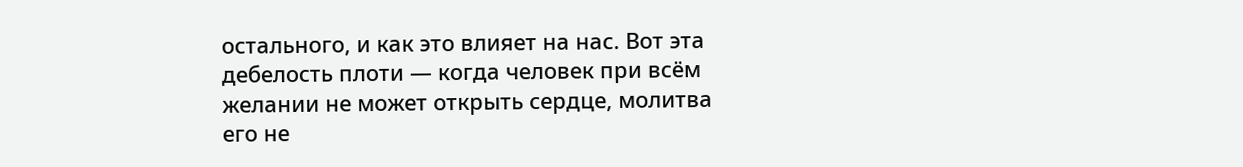остального, и как это влияет на нас. Вот эта дебелость плоти — когда человек при всём желании не может открыть сердце, молитва его не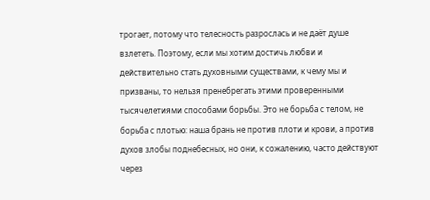трогает, потому что телесность разрослась и не даёт душе взлететь. Поэтому, если мы хотим достичь любви и действительно стать духовными существами, к чему мы и призваны, то нельзя пренебрегать этими проверенными тысячелетиями способами борьбы. Это не борьба с телом, не борьба с плотью: наша брань не против плоти и крови, а против духов злобы поднебесных, но они, к сожалению, часто действуют через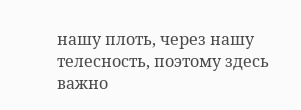нашу плоть, через нашу телесность, поэтому здесь важно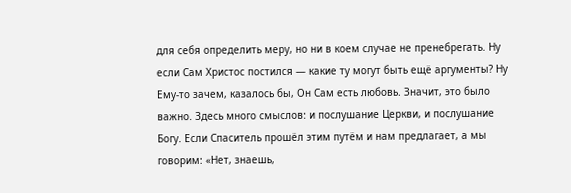для себя определить меру, но ни в коем случае не пренебрегать. Ну если Сам Христос постился — какие ту могут быть ещё аргументы? Ну Ему‑то зачем, казалось бы, Он Сам есть любовь. Значит, это было важно. Здесь много смыслов: и послушание Церкви, и послушание Богу. Если Спаситель прошёл этим путём и нам предлагает, а мы говорим: «Нет, знаешь,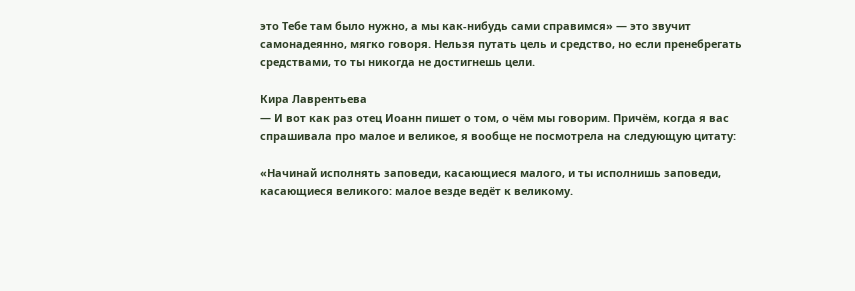это Тебе там было нужно, а мы как‑нибудь сами справимся» — это звучит самонадеянно, мягко говоря. Нельзя путать цель и средство, но если пренебрегать средствами, то ты никогда не достигнешь цели.

Кира Лаврентьева
— И вот как раз отец Иоанн пишет о том, о чём мы говорим. Причём, когда я вас спрашивала про малое и великое, я вообще не посмотрела на следующую цитату:

«Начинай исполнять заповеди, касающиеся малого, и ты исполнишь заповеди, касающиеся великого: малое везде ведёт к великому.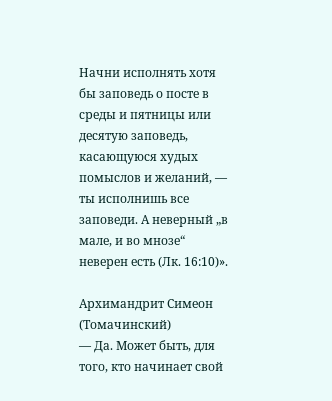Начни исполнять хотя бы заповедь о посте в среды и пятницы или десятую заповедь, касающуюся худых помыслов и желаний, — ты исполнишь все заповеди. А неверный „в мале, и во мнозе“ неверен есть (Лк. 16:10)».

Архимандрит Симеон (Томачинский)
— Да. Может быть, для того, кто начинает свой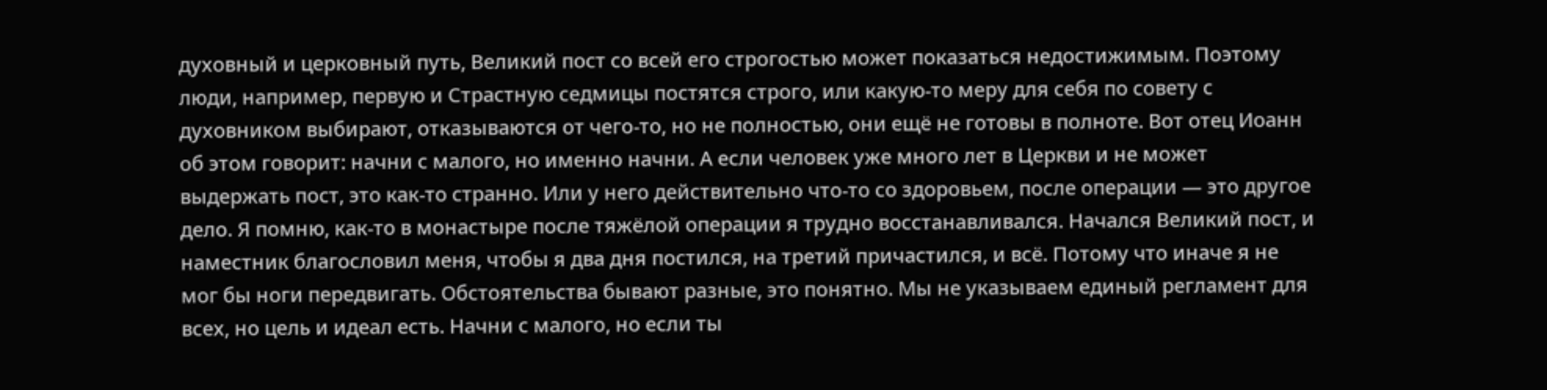духовный и церковный путь, Великий пост со всей его строгостью может показаться недостижимым. Поэтому люди, например, первую и Страстную седмицы постятся строго, или какую‑то меру для себя по совету с духовником выбирают, отказываются от чего‑то, но не полностью, они ещё не готовы в полноте. Вот отец Иоанн об этом говорит: начни с малого, но именно начни. А если человек уже много лет в Церкви и не может выдержать пост, это как‑то странно. Или у него действительно что‑то со здоровьем, после операции — это другое дело. Я помню, как‑то в монастыре после тяжёлой операции я трудно восстанавливался. Начался Великий пост, и наместник благословил меня, чтобы я два дня постился, на третий причастился, и всё. Потому что иначе я не мог бы ноги передвигать. Обстоятельства бывают разные, это понятно. Мы не указываем единый регламент для всех, но цель и идеал есть. Начни с малого, но если ты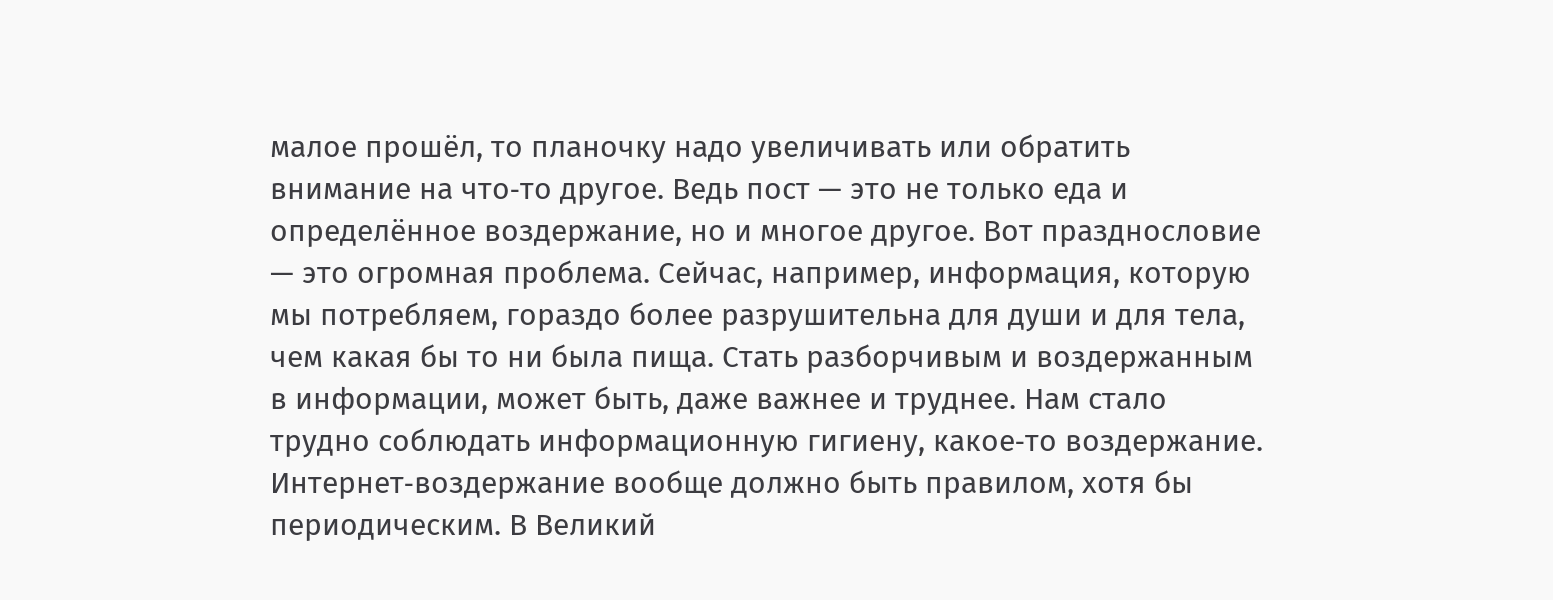малое прошёл, то планочку надо увеличивать или обратить внимание на что‑то другое. Ведь пост — это не только еда и определённое воздержание, но и многое другое. Вот празднословие — это огромная проблема. Сейчас, например, информация, которую мы потребляем, гораздо более разрушительна для души и для тела, чем какая бы то ни была пища. Стать разборчивым и воздержанным в информации, может быть, даже важнее и труднее. Нам стало трудно соблюдать информационную гигиену, какое‑то воздержание. Интернет‑воздержание вообще должно быть правилом, хотя бы периодическим. В Великий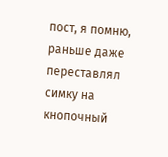пост, я помню, раньше даже переставлял симку на кнопочный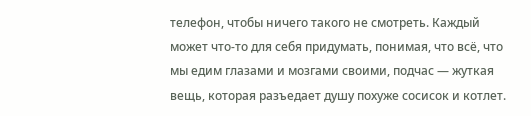телефон, чтобы ничего такого не смотреть. Каждый может что‑то для себя придумать, понимая, что всё, что мы едим глазами и мозгами своими, подчас — жуткая вещь, которая разъедает душу похуже сосисок и котлет.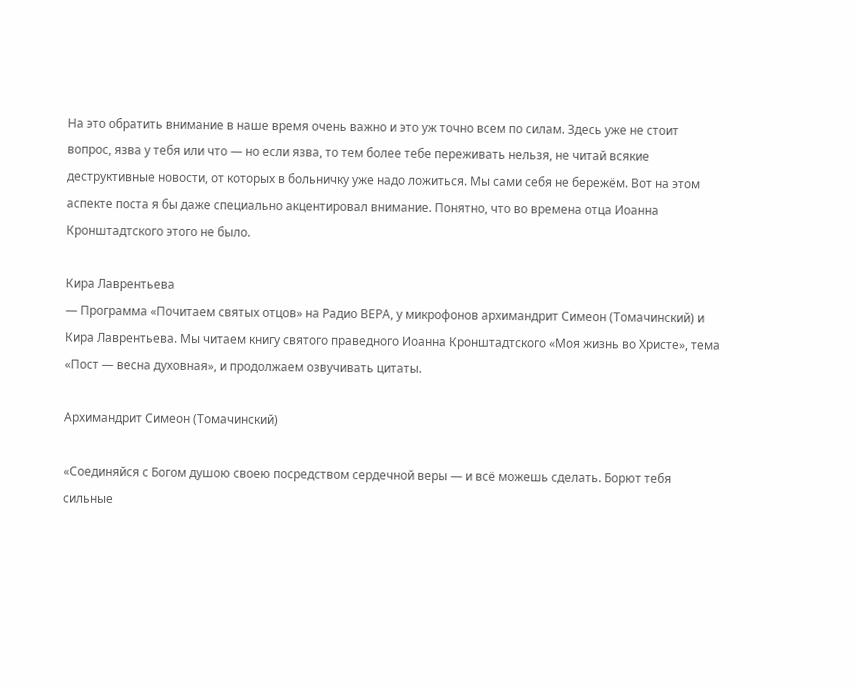На это обратить внимание в наше время очень важно и это уж точно всем по силам. Здесь уже не стоит вопрос, язва у тебя или что — но если язва, то тем более тебе переживать нельзя, не читай всякие деструктивные новости, от которых в больничку уже надо ложиться. Мы сами себя не бережём. Вот на этом аспекте поста я бы даже специально акцентировал внимание. Понятно, что во времена отца Иоанна Кронштадтского этого не было.

Кира Лаврентьева
— Программа «Почитаем святых отцов» на Радио ВЕРА, у микрофонов архимандрит Симеон (Томачинский) и Кира Лаврентьева. Мы читаем книгу святого праведного Иоанна Кронштадтского «Моя жизнь во Христе», тема «Пост — весна духовная», и продолжаем озвучивать цитаты.

Архимандрит Симеон (Томачинский)

«Соединяйся с Богом душою своею посредством сердечной веры — и всё можешь сделать. Борют тебя сильные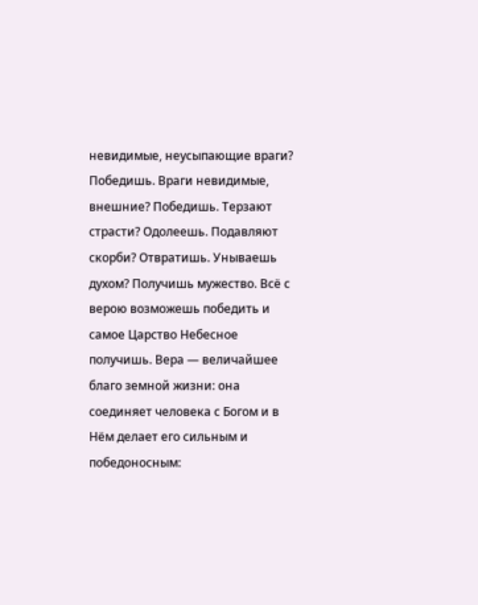невидимые, неусыпающие враги? Победишь. Враги невидимые, внешние? Победишь. Терзают страсти? Одолеешь. Подавляют скорби? Отвратишь. Унываешь духом? Получишь мужество. Всё с верою возможешь победить и самое Царство Небесное получишь. Вера — величайшее благо земной жизни: она соединяет человека с Богом и в Нём делает его сильным и победоносным: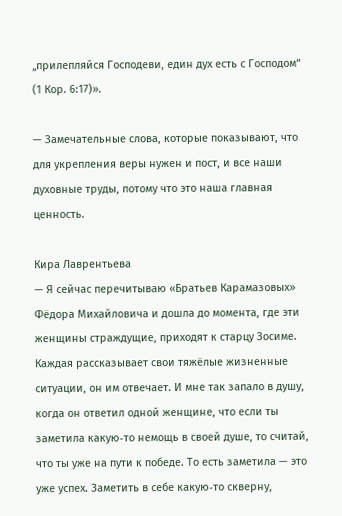„прилепляйся Господеви, един дух есть с Господом“ (1 Кор. 6:17)».

— Замечательные слова, которые показывают, что для укрепления веры нужен и пост, и все наши духовные труды, потому что это наша главная ценность.

Кира Лаврентьева
— Я сейчас перечитываю «Братьев Карамазовых» Фёдора Михайловича и дошла до момента, где эти женщины страждущие, приходят к старцу Зосиме. Каждая рассказывает свои тяжёлые жизненные ситуации, он им отвечает. И мне так запало в душу, когда он ответил одной женщине, что если ты заметила какую‑то немощь в своей душе, то считай, что ты уже на пути к победе. То есть заметила — это уже успех. Заметить в себе какую‑то скверну,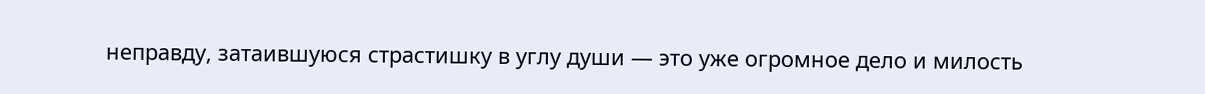неправду, затаившуюся страстишку в углу души — это уже огромное дело и милость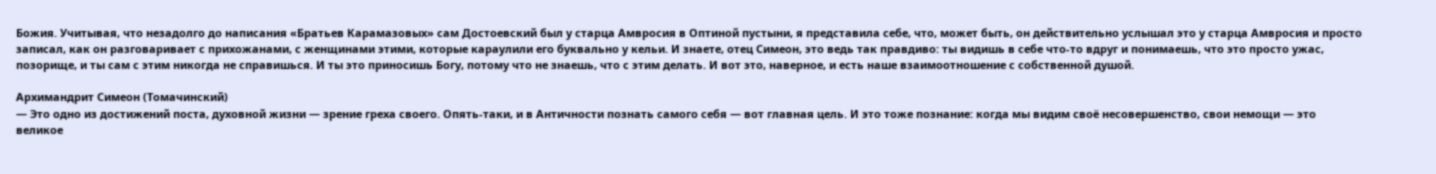Божия. Учитывая, что незадолго до написания «Братьев Карамазовых» сам Достоевский был у старца Амвросия в Оптиной пустыни, я представила себе, что, может быть, он действительно услышал это у старца Амвросия и просто записал, как он разговаривает с прихожанами, с женщинами этими, которые караулили его буквально у кельи. И знаете, отец Симеон, это ведь так правдиво: ты видишь в себе что‑то вдруг и понимаешь, что это просто ужас, позорище, и ты сам с этим никогда не справишься. И ты это приносишь Богу, потому что не знаешь, что с этим делать. И вот это, наверное, и есть наше взаимоотношение с собственной душой.

Архимандрит Симеон (Томачинский)
— Это одно из достижений поста, духовной жизни — зрение греха своего. Опять-таки, и в Античности познать самого себя — вот главная цель. И это тоже познание: когда мы видим своё несовершенство, свои немощи — это великое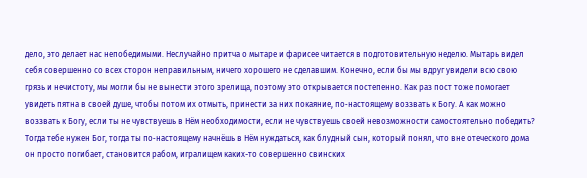дело, это делает нас непобедимыми. Неслучайно притча о мытаре и фарисее читается в подготовительную неделю. Мытарь видел себя совершенно со всех сторон неправильным, ничего хорошего не сделавшим. Конечно, если бы мы вдруг увидели всю свою грязь и нечистоту, мы могли бы не вынести этого зрелища, поэтому это открывается постепенно. Как раз пост тоже помогает увидеть пятна в своей душе, чтобы потом их отмыть, принести за них покаяние, по‑настоящему воззвать к Богу. А как можно воззвать к Богу, если ты не чувствуешь в Нём необходимости, если не чувствуешь своей невозможности самостоятельно победить? Тогда тебе нужен Бог, тогда ты по‑настоящему начнёшь в Нём нуждаться, как блудный сын, который понял, что вне отеческого дома он просто погибает, становится рабом, игралищем каких-то совершенно свинских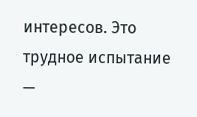интересов. Это трудное испытание —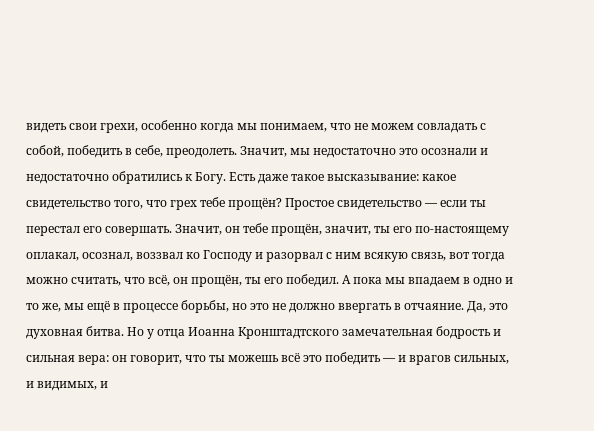видеть свои грехи, особенно когда мы понимаем, что не можем совладать с собой, победить в себе, преодолеть. Значит, мы недостаточно это осознали и недостаточно обратились к Богу. Есть даже такое высказывание: какое свидетельство того, что грех тебе прощён? Простое свидетельство — если ты перестал его совершать. Значит, он тебе прощён, значит, ты его по‑настоящему оплакал, осознал, воззвал ко Господу и разорвал с ним всякую связь, вот тогда можно считать, что всё, он прощён, ты его победил. А пока мы впадаем в одно и то же, мы ещё в процессе борьбы, но это не должно ввергать в отчаяние. Да, это духовная битва. Но у отца Иоанна Кронштадтского замечательная бодрость и сильная вера: он говорит, что ты можешь всё это победить — и врагов сильных, и видимых, и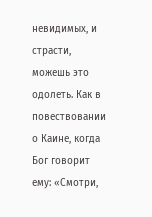невидимых, и страсти, можешь это одолеть. Как в повествовании о Каине, когда Бог говорит ему: «Смотри,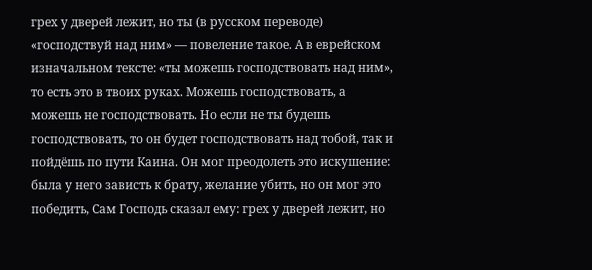грех у дверей лежит, но ты (в русском переводе) «господствуй над ним» — повеление такое. А в еврейском изначальном тексте: «ты можешь господствовать над ним», то есть это в твоих руках. Можешь господствовать, а можешь не господствовать. Но если не ты будешь господствовать, то он будет господствовать над тобой, так и пойдёшь по пути Каина. Он мог преодолеть это искушение: была у него зависть к брату, желание убить, но он мог это победить, Сам Господь сказал ему: грех у дверей лежит, но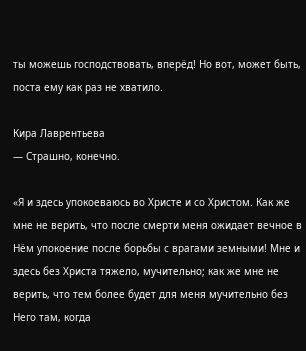ты можешь господствовать, вперёд! Но вот, может быть, поста ему как раз не хватило.

Кира Лаврентьева
— Страшно, конечно.

«Я и здесь упокоеваюсь во Христе и со Христом. Как же мне не верить, что после смерти меня ожидает вечное в Нём упокоение после борьбы с врагами земными! Мне и здесь без Христа тяжело, мучительно; как же мне не верить, что тем более будет для меня мучительно без Него там, когда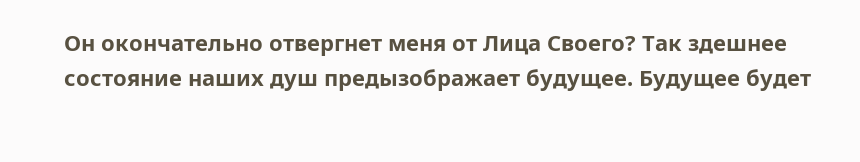Он окончательно отвергнет меня от Лица Своего? Так здешнее состояние наших душ предызображает будущее. Будущее будет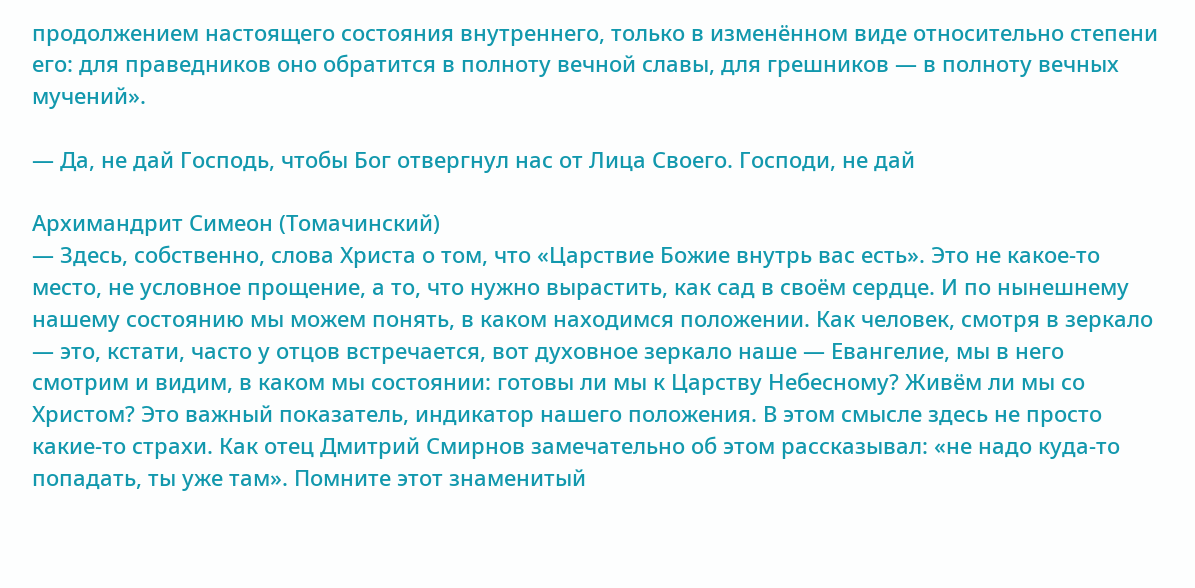продолжением настоящего состояния внутреннего, только в изменённом виде относительно степени его: для праведников оно обратится в полноту вечной славы, для грешников — в полноту вечных мучений».

— Да, не дай Господь, чтобы Бог отвергнул нас от Лица Своего. Господи, не дай

Архимандрит Симеон (Томачинский)
— Здесь, собственно, слова Христа о том, что «Царствие Божие внутрь вас есть». Это не какое‑то место, не условное прощение, а то, что нужно вырастить, как сад в своём сердце. И по нынешнему нашему состоянию мы можем понять, в каком находимся положении. Как человек, смотря в зеркало — это, кстати, часто у отцов встречается, вот духовное зеркало наше — Евангелие, мы в него смотрим и видим, в каком мы состоянии: готовы ли мы к Царству Небесному? Живём ли мы со Христом? Это важный показатель, индикатор нашего положения. В этом смысле здесь не просто какие-то страхи. Как отец Дмитрий Смирнов замечательно об этом рассказывал: «не надо куда‑то попадать, ты уже там». Помните этот знаменитый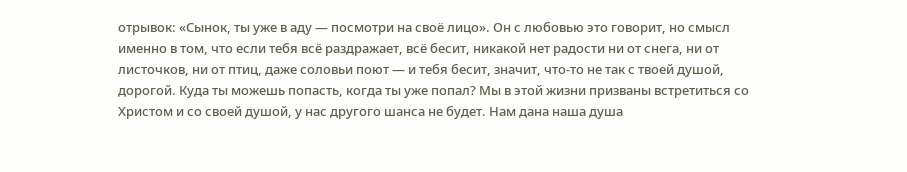отрывок: «Сынок, ты уже в аду — посмотри на своё лицо». Он с любовью это говорит, но смысл именно в том, что если тебя всё раздражает, всё бесит, никакой нет радости ни от снега, ни от листочков, ни от птиц, даже соловьи поют — и тебя бесит, значит, что‑то не так с твоей душой, дорогой. Куда ты можешь попасть, когда ты уже попал? Мы в этой жизни призваны встретиться со Христом и со своей душой, у нас другого шанса не будет. Нам дана наша душа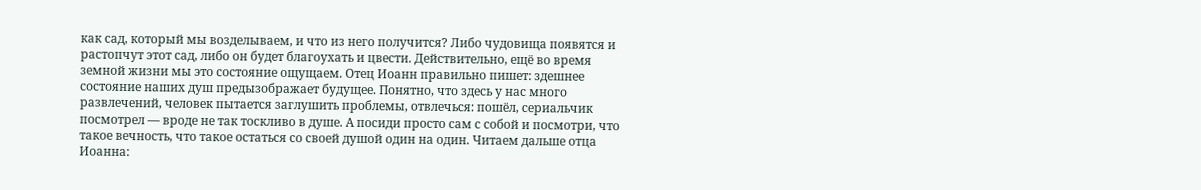как сад, который мы возделываем, и что из него получится? Либо чудовища появятся и растопчут этот сад, либо он будет благоухать и цвести. Действительно, ещё во время земной жизни мы это состояние ощущаем. Отец Иоанн правильно пишет: здешнее состояние наших душ предызображает будущее. Понятно, что здесь у нас много развлечений, человек пытается заглушить проблемы, отвлечься: пошёл, сериальчик посмотрел — вроде не так тоскливо в душе. А посиди просто сам с собой и посмотри, что такое вечность, что такое остаться со своей душой один на один. Читаем дальше отца Иоанна: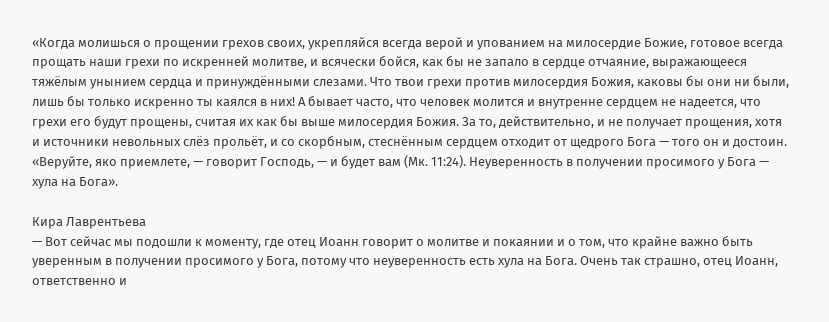«Когда молишься о прощении грехов своих, укрепляйся всегда верой и упованием на милосердие Божие, готовое всегда прощать наши грехи по искренней молитве, и всячески бойся, как бы не запало в сердце отчаяние, выражающееся тяжёлым унынием сердца и принуждёнными слезами. Что твои грехи против милосердия Божия, каковы бы они ни были, лишь бы только искренно ты каялся в них! А бывает часто, что человек молится и внутренне сердцем не надеется, что грехи его будут прощены, считая их как бы выше милосердия Божия. За то, действительно, и не получает прощения, хотя и источники невольных слёз прольёт, и со скорбным, стеснённым сердцем отходит от щедрого Бога — того он и достоин. «Веруйте, яко приемлете, — говорит Господь, — и будет вам (Мк. 11:24). Неуверенность в получении просимого у Бога — хула на Бога».

Кира Лаврентьева
— Вот сейчас мы подошли к моменту, где отец Иоанн говорит о молитве и покаянии и о том, что крайне важно быть уверенным в получении просимого у Бога, потому что неуверенность есть хула на Бога. Очень так страшно, отец Иоанн, ответственно и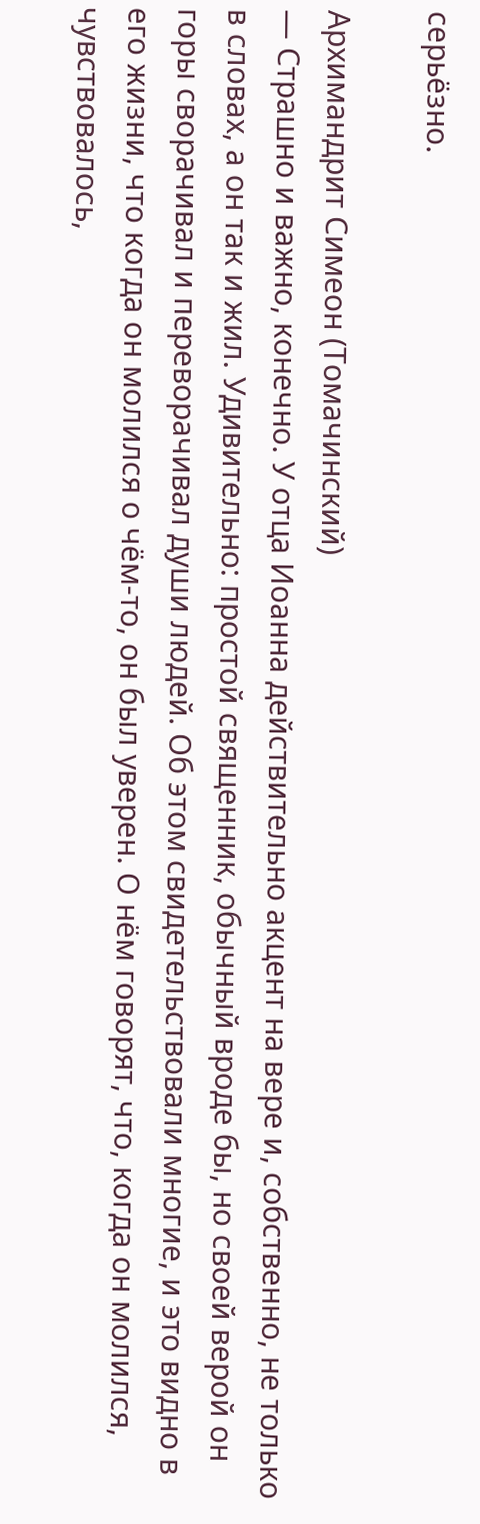серьёзно.

Архимандрит Симеон (Томачинский)
— Страшно и важно, конечно. У отца Иоанна действительно акцент на вере и, собственно, не только в словах, а он так и жил. Удивительно: простой священник, обычный вроде бы, но своей верой он горы сворачивал и переворачивал души людей. Об этом свидетельствовали многие, и это видно в его жизни, что когда он молился о чём‑то, он был уверен. О нём говорят, что, когда он молился, чувствовалось,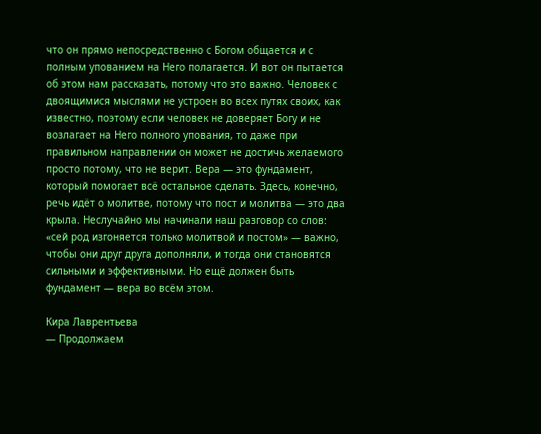что он прямо непосредственно с Богом общается и с полным упованием на Него полагается. И вот он пытается об этом нам рассказать, потому что это важно. Человек с двоящимися мыслями не устроен во всех путях своих, как известно, поэтому если человек не доверяет Богу и не возлагает на Него полного упования, то даже при правильном направлении он может не достичь желаемого просто потому, что не верит. Вера — это фундамент, который помогает всё остальное сделать. Здесь, конечно, речь идёт о молитве, потому что пост и молитва — это два крыла. Неслучайно мы начинали наш разговор со слов: «сей род изгоняется только молитвой и постом» — важно, чтобы они друг друга дополняли, и тогда они становятся сильными и эффективными. Но ещё должен быть фундамент — вера во всём этом.

Кира Лаврентьева
— Продолжаем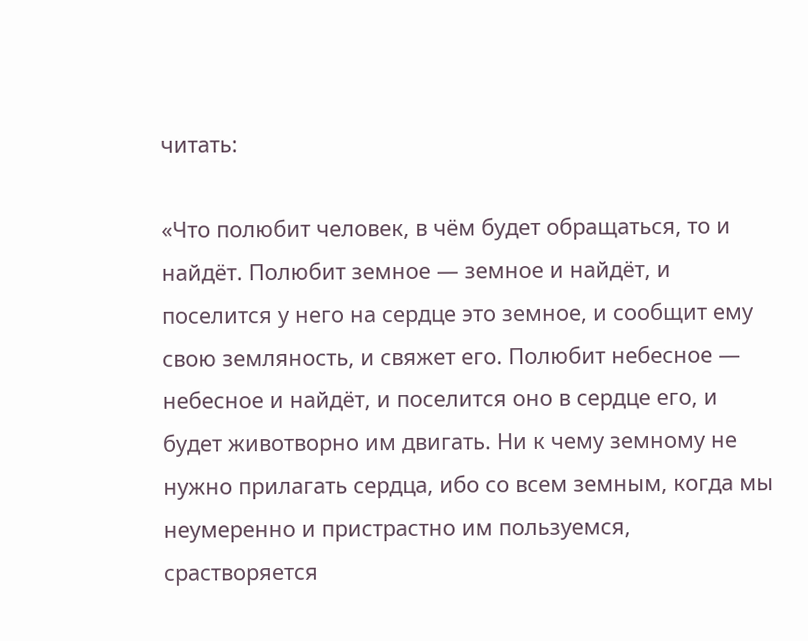читать:

«Что полюбит человек, в чём будет обращаться, то и найдёт. Полюбит земное — земное и найдёт, и поселится у него на сердце это земное, и сообщит ему свою земляность, и свяжет его. Полюбит небесное — небесное и найдёт, и поселится оно в сердце его, и будет животворно им двигать. Ни к чему земному не нужно прилагать сердца, ибо со всем земным, когда мы неумеренно и пристрастно им пользуемся, срастворяется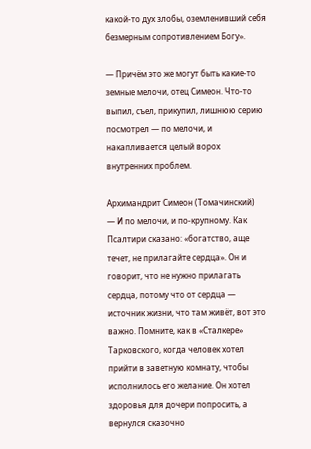какой‑то дух злобы, оземленивший себя безмерным сопротивлением Богу».

— Причём это же могут быть какие‑то земные мелочи, отец Симеон. Что‑то выпил, съел, прикупил, лишнюю серию посмотрел — по мелочи, и накапливается целый ворох внутренних проблем.

Архимандрит Симеон (Томачинский)
— И по мелочи, и по-крупному. Как Псалтири сказано: «богатство, аще течет, не прилагайте сердца». Он и говорит, что не нужно прилагать сердца, потому что от сердца — источник жизни, что там живёт, вот это важно. Помните, как в «Сталкере» Тарковского, когда человек хотел прийти в заветную комнату, чтобы исполнилось его желание. Он хотел здоровья для дочери попросить, а вернулся сказочно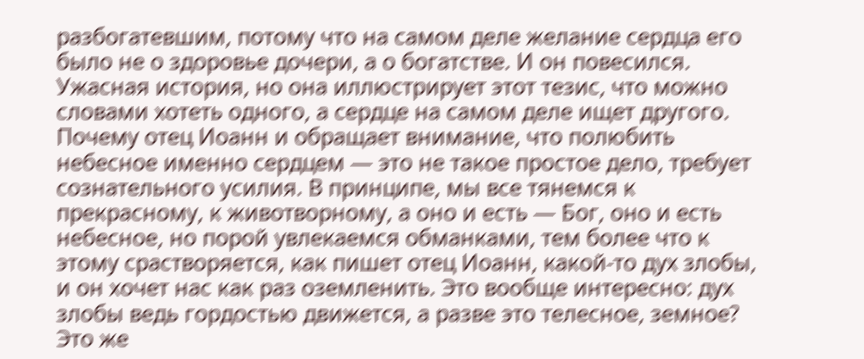разбогатевшим, потому что на самом деле желание сердца его было не о здоровье дочери, а о богатстве. И он повесился. Ужасная история, но она иллюстрирует этот тезис, что можно словами хотеть одного, а сердце на самом деле ищет другого. Почему отец Иоанн и обращает внимание, что полюбить небесное именно сердцем — это не такое простое дело, требует сознательного усилия. В принципе, мы все тянемся к прекрасному, к животворному, а оно и есть — Бог, оно и есть небесное, но порой увлекаемся обманками, тем более что к этому срастворяется, как пишет отец Иоанн, какой‑то дух злобы, и он хочет нас как раз оземленить. Это вообще интересно: дух злобы ведь гордостью движется, а разве это телесное, земное? Это же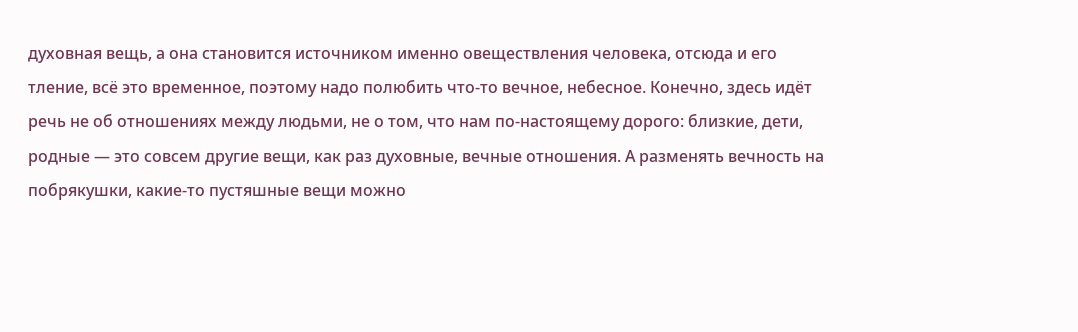духовная вещь, а она становится источником именно овеществления человека, отсюда и его тление, всё это временное, поэтому надо полюбить что‑то вечное, небесное. Конечно, здесь идёт речь не об отношениях между людьми, не о том, что нам по‑настоящему дорого: близкие, дети, родные — это совсем другие вещи, как раз духовные, вечные отношения. А разменять вечность на побрякушки, какие-то пустяшные вещи можно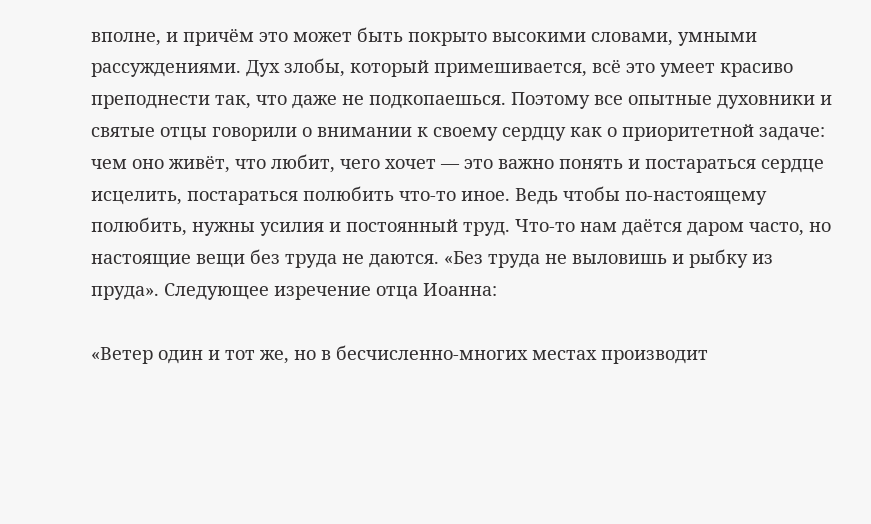вполне, и причём это может быть покрыто высокими словами, умными рассуждениями. Дух злобы, который примешивается, всё это умеет красиво преподнести так, что даже не подкопаешься. Поэтому все опытные духовники и святые отцы говорили о внимании к своему сердцу как о приоритетной задаче: чем оно живёт, что любит, чего хочет — это важно понять и постараться сердце исцелить, постараться полюбить что‑то иное. Ведь чтобы по‑настоящему полюбить, нужны усилия и постоянный труд. Что‑то нам даётся даром часто, но настоящие вещи без труда не даются. «Без труда не выловишь и рыбку из пруда». Следующее изречение отца Иоанна:

«Ветер один и тот же, но в бесчисленно-многих местах производит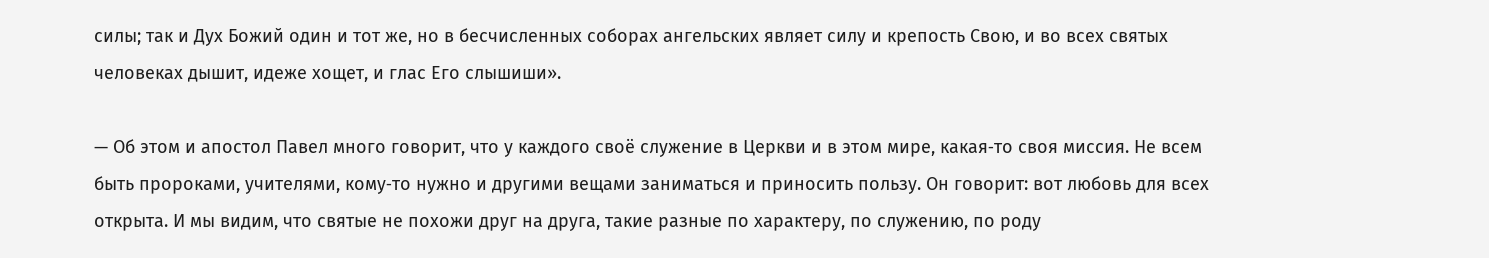силы; так и Дух Божий один и тот же, но в бесчисленных соборах ангельских являет силу и крепость Свою, и во всех святых человеках дышит, идеже хощет, и глас Его слышиши».

— Об этом и апостол Павел много говорит, что у каждого своё служение в Церкви и в этом мире, какая‑то своя миссия. Не всем быть пророками, учителями, кому‑то нужно и другими вещами заниматься и приносить пользу. Он говорит: вот любовь для всех открыта. И мы видим, что святые не похожи друг на друга, такие разные по характеру, по служению, по роду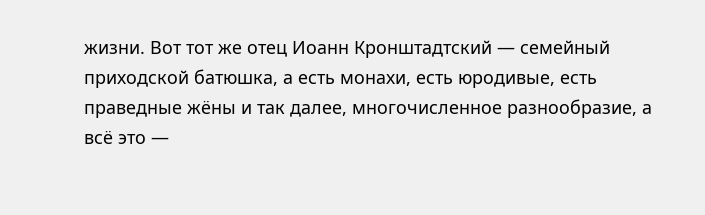жизни. Вот тот же отец Иоанн Кронштадтский — семейный приходской батюшка, а есть монахи, есть юродивые, есть праведные жёны и так далее, многочисленное разнообразие, а всё это —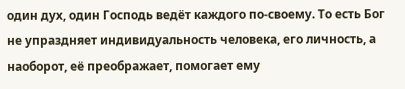один дух, один Господь ведёт каждого по‑своему. То есть Бог не упраздняет индивидуальность человека, его личность, а наоборот, её преображает, помогает ему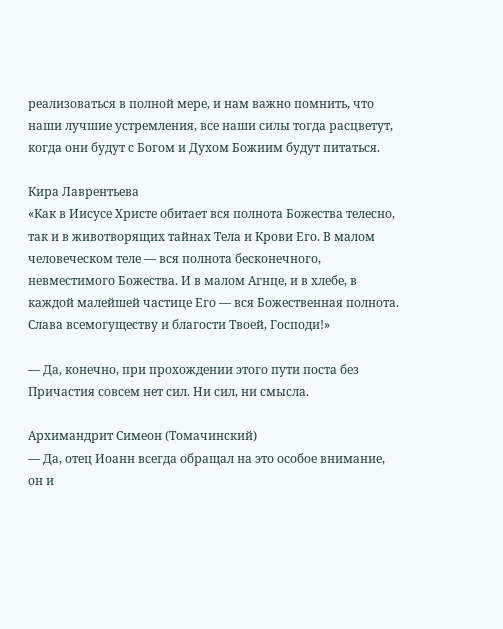реализоваться в полной мере, и нам важно помнить, что наши лучшие устремления, все наши силы тогда расцветут, когда они будут с Богом и Духом Божиим будут питаться.

Кира Лаврентьева
«Как в Иисусе Христе обитает вся полнота Божества телесно, так и в животворящих тайнах Тела и Крови Его. В малом человеческом теле — вся полнота бесконечного, невместимого Божества. И в малом Агнце, и в хлебе, в каждой малейшей частице Его — вся Божественная полнота. Слава всемогуществу и благости Твоей, Господи!»

— Да, конечно, при прохождении этого пути поста без Причастия совсем нет сил. Ни сил, ни смысла.

Архимандрит Симеон (Томачинский)
— Да, отец Иоанн всегда обращал на это особое внимание, он и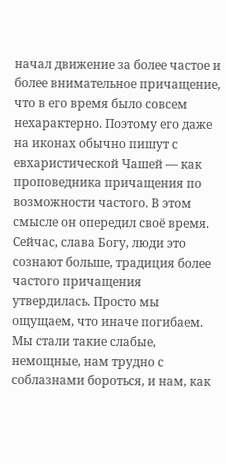начал движение за более частое и более внимательное причащение, что в его время было совсем нехарактерно. Поэтому его даже на иконах обычно пишут с евхаристической Чашей — как проповедника причащения по возможности частого. В этом смысле он опередил своё время. Сейчас, слава Богу, люди это сознают больше, традиция более частого причащения утвердилась. Просто мы ощущаем, что иначе погибаем. Мы стали такие слабые, немощные, нам трудно с соблазнами бороться, и нам, как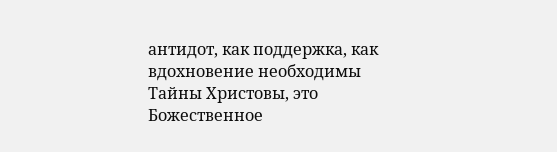антидот, как поддержка, как вдохновение необходимы Тайны Христовы, это Божественное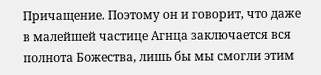Причащение. Поэтому он и говорит, что даже в малейшей частице Агнца заключается вся полнота Божества, лишь бы мы смогли этим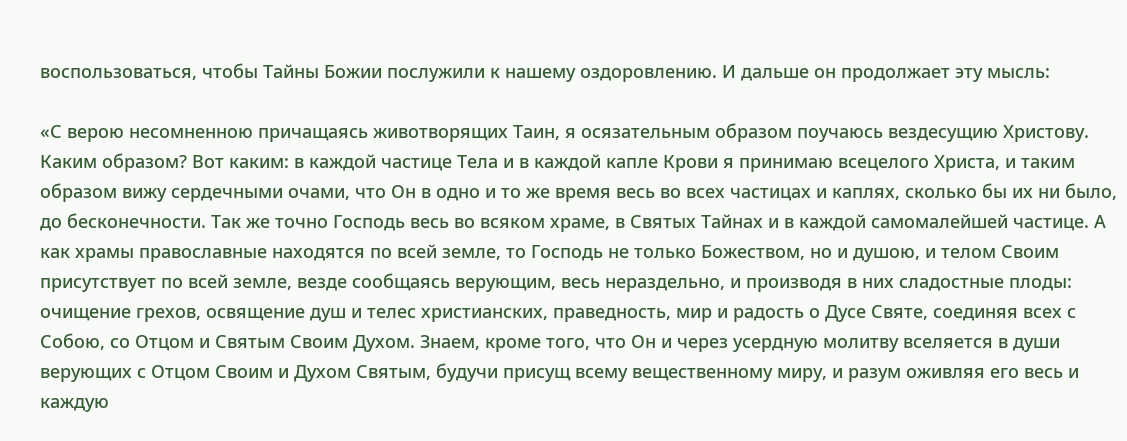воспользоваться, чтобы Тайны Божии послужили к нашему оздоровлению. И дальше он продолжает эту мысль:

«С верою несомненною причащаясь животворящих Таин, я осязательным образом поучаюсь вездесущию Христову. Каким образом? Вот каким: в каждой частице Тела и в каждой капле Крови я принимаю всецелого Христа, и таким образом вижу сердечными очами, что Он в одно и то же время весь во всех частицах и каплях, сколько бы их ни было, до бесконечности. Так же точно Господь весь во всяком храме, в Святых Тайнах и в каждой самомалейшей частице. А как храмы православные находятся по всей земле, то Господь не только Божеством, но и душою, и телом Своим присутствует по всей земле, везде сообщаясь верующим, весь нераздельно, и производя в них сладостные плоды: очищение грехов, освящение душ и телес христианских, праведность, мир и радость о Дусе Святе, соединяя всех с Собою, со Отцом и Святым Своим Духом. Знаем, кроме того, что Он и через усердную молитву вселяется в души верующих с Отцом Своим и Духом Святым, будучи присущ всему вещественному миру, и разум оживляя его весь и каждую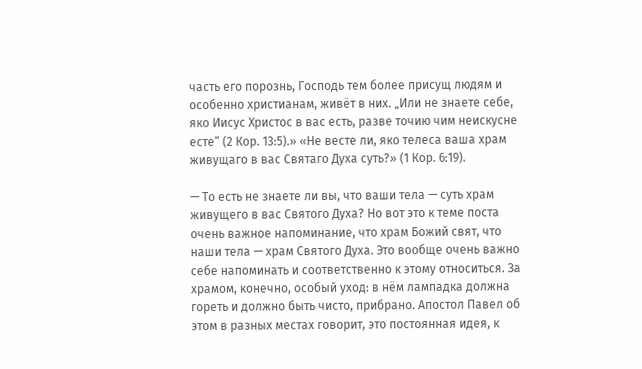часть его порознь, Господь тем более присущ людям и особенно христианам, живёт в них. „Или не знаете себе, яко Иисус Христос в вас есть, разве точию чим неискусне есте“ (2 Кор. 13:5).» «Не весте ли, яко телеса ваша храм живущаго в вас Святаго Духа суть?» (1 Кор. 6:19).

— То есть не знаете ли вы, что ваши тела — суть храм живущего в вас Святого Духа? Но вот это к теме поста очень важное напоминание, что храм Божий свят, что наши тела — храм Святого Духа. Это вообще очень важно себе напоминать и соответственно к этому относиться. За храмом, конечно, особый уход: в нём лампадка должна гореть и должно быть чисто, прибрано. Апостол Павел об этом в разных местах говорит, это постоянная идея, к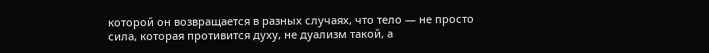которой он возвращается в разных случаях, что тело — не просто сила, которая противится духу, не дуализм такой, а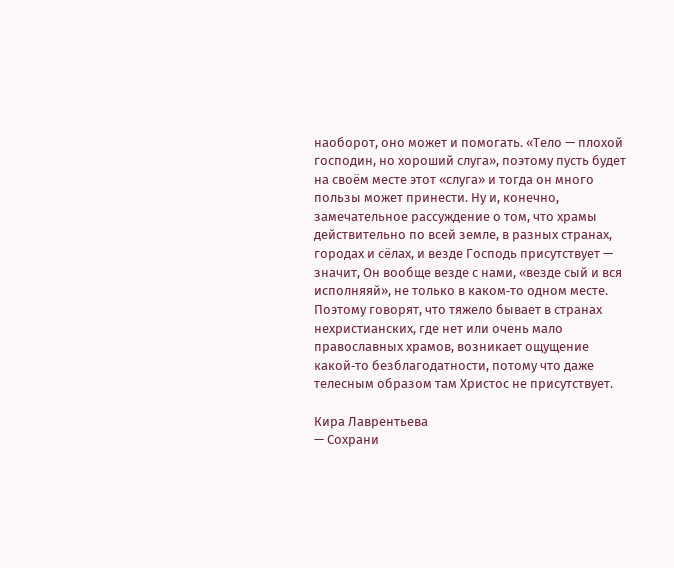наоборот, оно может и помогать. «Тело — плохой господин, но хороший слуга», поэтому пусть будет на своём месте этот «слуга» и тогда он много пользы может принести. Ну и, конечно, замечательное рассуждение о том, что храмы действительно по всей земле, в разных странах, городах и сёлах, и везде Господь присутствует — значит, Он вообще везде с нами, «везде сый и вся исполняяй», не только в каком‑то одном месте. Поэтому говорят, что тяжело бывает в странах нехристианских, где нет или очень мало православных храмов, возникает ощущение какой‑то безблагодатности, потому что даже телесным образом там Христос не присутствует.

Кира Лаврентьева
— Сохрани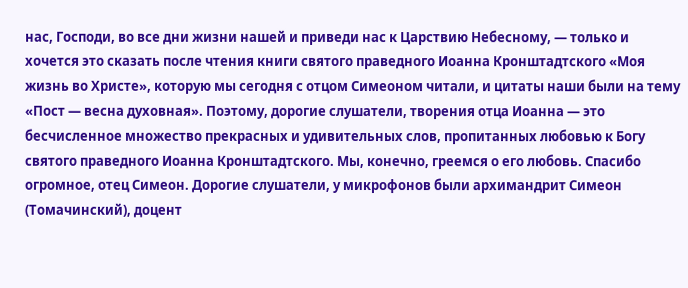нас, Господи, во все дни жизни нашей и приведи нас к Царствию Небесному, — только и хочется это сказать после чтения книги святого праведного Иоанна Кронштадтского «Моя жизнь во Христе», которую мы сегодня с отцом Симеоном читали, и цитаты наши были на тему «Пост — весна духовная». Поэтому, дорогие слушатели, творения отца Иоанна — это бесчисленное множество прекрасных и удивительных слов, пропитанных любовью к Богу святого праведного Иоанна Кронштадтского. Мы, конечно, греемся о его любовь. Спасибо огромное, отец Симеон. Дорогие слушатели, у микрофонов были архимандрит Симеон (Томачинский), доцент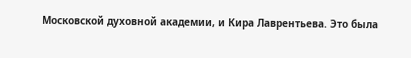Московской духовной академии, и Кира Лаврентьева. Это была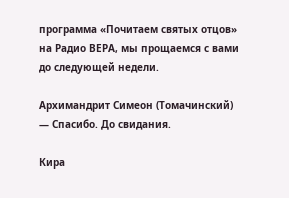программа «Почитаем святых отцов» на Радио ВЕРА, мы прощаемся с вами до следующей недели.

Архимандрит Симеон (Томачинский)
— Спасибо. До свидания.

Кира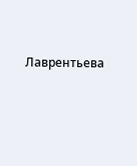Лаврентьева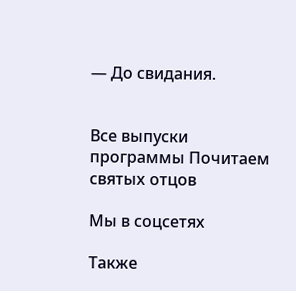— До свидания.


Все выпуски программы Почитаем святых отцов

Мы в соцсетях

Также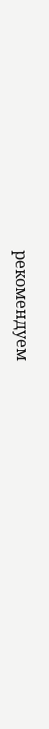рекомендуем